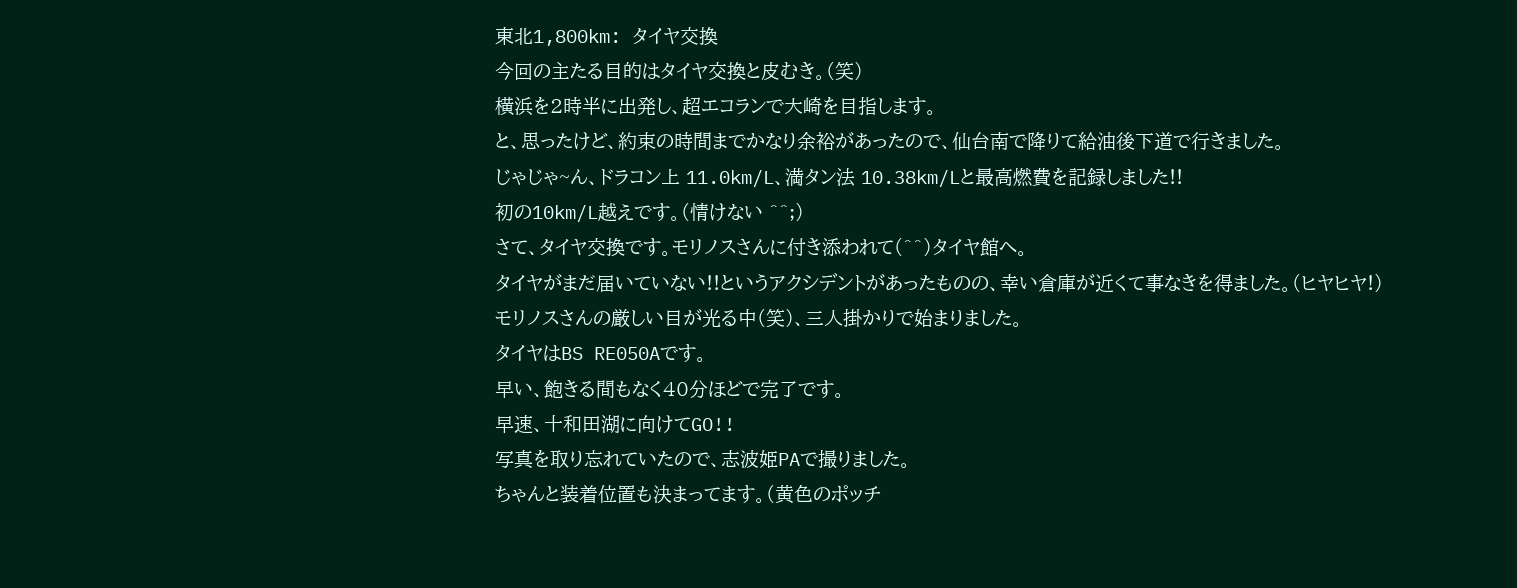東北1,800km: タイヤ交換
今回の主たる目的はタイヤ交換と皮むき。(笑)
横浜を2時半に出発し、超エコランで大崎を目指します。
と、思ったけど、約束の時間までかなり余裕があったので、仙台南で降りて給油後下道で行きました。
じゃじゃ~ん、ドラコン上 11.0km/L、満タン法 10.38km/Lと最高燃費を記録しました!!
初の10km/L越えです。(情けない ^^;)
さて、タイヤ交換です。モリノスさんに付き添われて(^^)タイヤ館へ。
タイヤがまだ届いていない!!というアクシデントがあったものの、幸い倉庫が近くて事なきを得ました。(ヒヤヒヤ!)
モリノスさんの厳しい目が光る中(笑)、三人掛かりで始まりました。
タイヤはBS RE050Aです。
早い、飽きる間もなく40分ほどで完了です。
早速、十和田湖に向けてGO!!
写真を取り忘れていたので、志波姫PAで撮りました。
ちゃんと装着位置も決まってます。(黄色のポッチ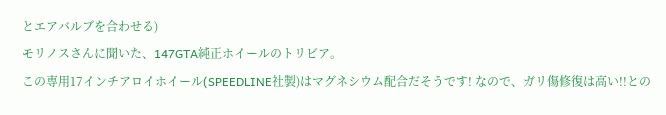とエアバルブを合わせる)
モリノスさんに聞いた、147GTA純正ホイールのトリビア。
この専用17インチアロイホイール(SPEEDLINE社製)はマグネシウム配合だそうです! なので、ガリ傷修復は高い!!との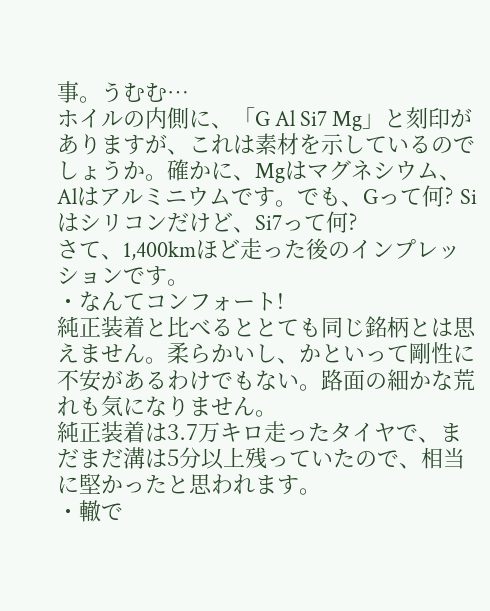事。うむむ…
ホイルの内側に、「G Al Si7 Mg」と刻印がありますが、これは素材を示しているのでしょうか。確かに、Mgはマグネシウム、Alはアルミニウムです。でも、Gって何? Siはシリコンだけど、Si7って何?
さて、1,400kmほど走った後のインプレッションです。
・なんてコンフォート!
純正装着と比べるととても同じ銘柄とは思えません。柔らかいし、かといって剛性に不安があるわけでもない。路面の細かな荒れも気になりません。
純正装着は3.7万キロ走ったタイヤで、まだまだ溝は5分以上残っていたので、相当に堅かったと思われます。
・轍で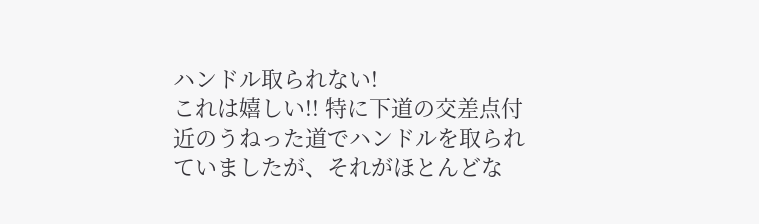ハンドル取られない!
これは嬉しい!! 特に下道の交差点付近のうねった道でハンドルを取られていましたが、それがほとんどな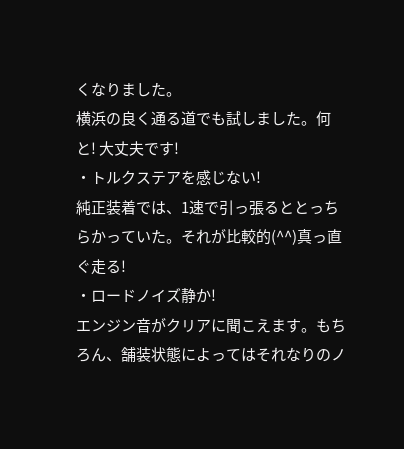くなりました。
横浜の良く通る道でも試しました。何と! 大丈夫です!
・トルクステアを感じない!
純正装着では、1速で引っ張るととっちらかっていた。それが比較的(^^)真っ直ぐ走る!
・ロードノイズ静か!
エンジン音がクリアに聞こえます。もちろん、舗装状態によってはそれなりのノ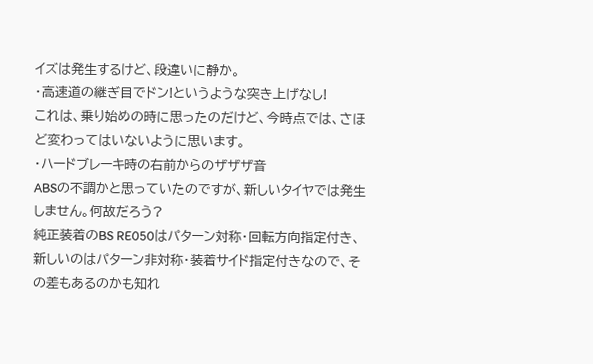イズは発生するけど、段違いに静か。
・高速道の継ぎ目でドン!というような突き上げなし!
これは、乗り始めの時に思ったのだけど、今時点では、さほど変わってはいないように思います。
・ハードブレーキ時の右前からのザザザ音
ABSの不調かと思っていたのですが、新しいタイヤでは発生しません。何故だろう?
純正装着のBS RE050はパターン対称・回転方向指定付き、新しいのはパターン非対称・装着サイド指定付きなので、その差もあるのかも知れ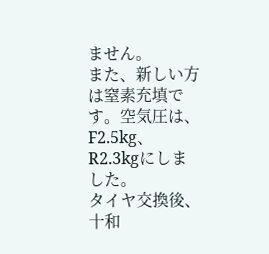ません。
また、新しい方は窒素充填です。空気圧は、F2.5kg、R2.3kgにしました。
タイヤ交換後、十和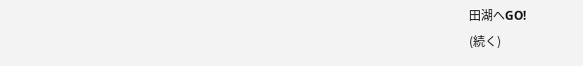田湖へGO!
(続く)